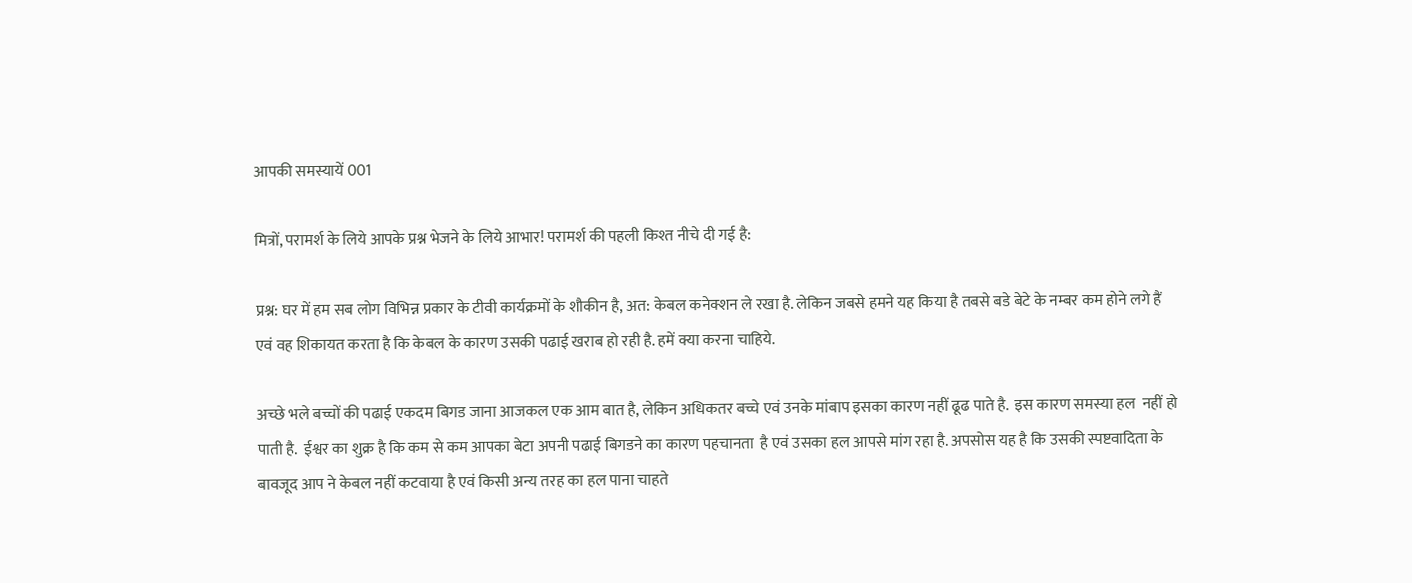आपकी समस्यायें 001

मित्रों, परामर्श के लिये आपके प्रश्न भेजने के लिये आभार! परामर्श की पहली किश्त नीचे दी गई है:

प्रश्न: घर में हम सब लोग विभिन्न प्रकार के टीवी कार्यक्रमों के शौकीन है, अत: केबल कनेक्शन ले रखा है. लेकिन जबसे हमने यह किया है तबसे बडे बेटे के नम्बर कम होने लगे हैं एवं वह शिकायत करता है कि केबल के कारण उसकी पढाई खराब हो रही है. हमें क्या करना चाहिये.

अच्छे भले बच्चों की पढाई एकदम बिगड जाना आजकल एक आम बात है, लेकिन अधिकतर बच्चे एवं उनके मांबाप इसका कारण नहीं ढूढ पाते है.  इस कारण समस्या हल  नहीं हो पाती है.  ईश्वर का शुक्र है कि कम से कम आपका बेटा अपनी पढाई बिगडने का कारण पहचानता  है एवं उसका हल आपसे मांग रहा है. अपसोस यह है कि उसकी स्पष्टवादिता के बावजूद आप ने केबल नहीं कटवाया है एवं किसी अन्य तरह का हल पाना चाहते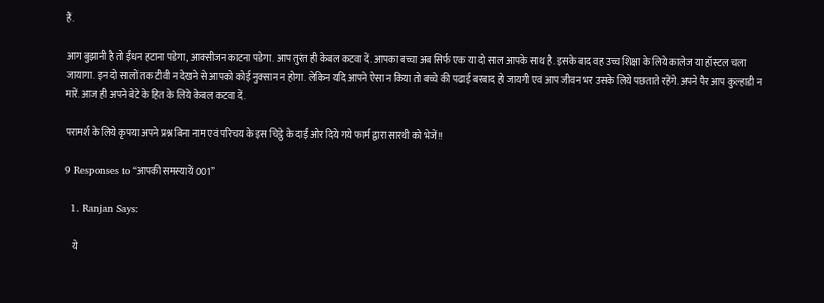हैं.

आग बुझानी है तो ईंधन हटाना पडेगा, आक्सीजन काटना पडेगा. आप तुरंत ही केबल कटवा दें. आपका बच्चा अब सिर्फ एक या दो साल आपके साथ है. इसके बाद वह उच्च शिक्षा के लिये कालेज या हॉस्टल चला जायागा. इन दो सालों तक टीवी न देखने से आपको कोई नुक्सान न होगा. लेकिन यदि आपने ऐसा न किया तो बच्चे की पढाई बरबाद हो जायगी एवं आप जीवन भर उसके लिये पछताते रहेंगे. अपने पैर आप कुल्हाडी न मारें. आज ही अपने बेटे के हित के लिये केबल कटवा दें.

परामर्श के लिये कृपया अपने प्रश्न बिना नाम एवं परिचय के इस चिट्ठे के दाईं ओर दिये गये फार्म द्वारा सारथी को भेजें!!

9 Responses to “आपकी समस्यायें 001”

  1. Ranjan Says:

    ये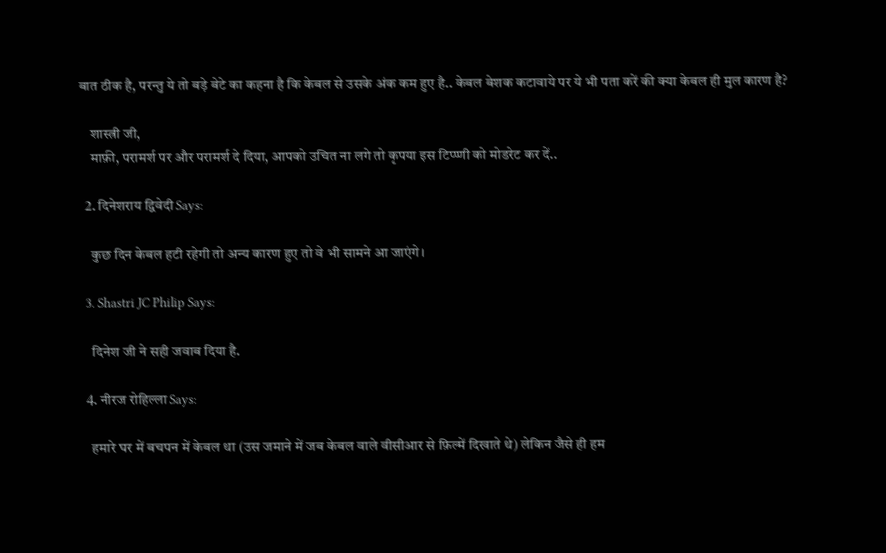बात ठीक है, परन्तु ये तो बड़े बेटे का कहना है कि केबल से उसके अंक कम हुए है.. केबल बेशक कटावाये पर ये भी पता करें की क्या केबल ही मुल कारण है?

    शास्त्री जी,
    माफ़ी, परामर्श पर और परामर्श दे दिया, आपको उचित ना लगे तो कृपया इस टिप्प्णी को मोडरेट कर दें..

  2. दिनेशराय द्विवेदी Says:

    कुछ दिन केबल हटी रहेगी तो अन्य कारण हुए तो वे भी सामने आ जाएंगे।

  3. Shastri JC Philip Says:

    दिनेश जी ने सही जवाब दिया है.

  4. नीरज रोहिल्ला Says:

    हमारे घर में बचपन में केबल था (उस जमाने में जब केबल वाले वीसीआर से फ़िल्में दिखाते थे) लेकिन जैसे ही हम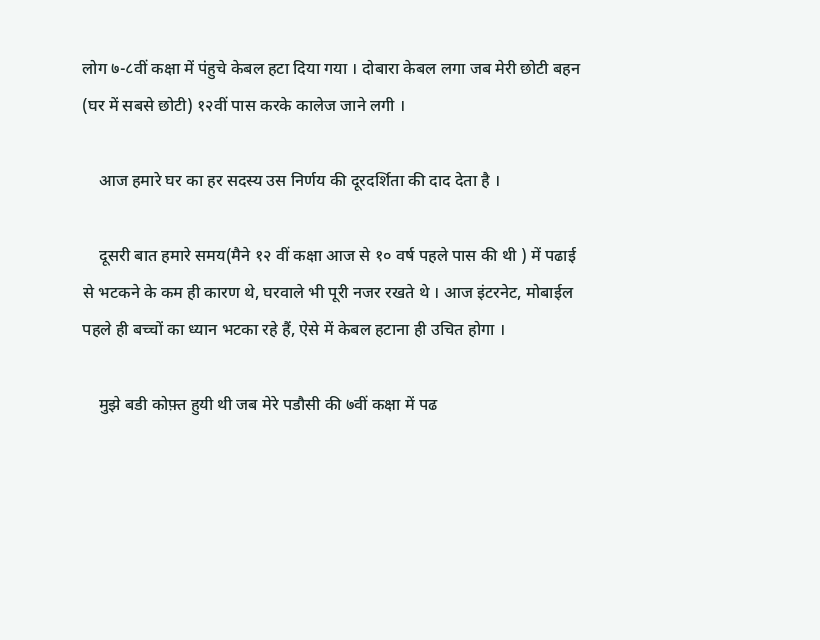लोग ७-८वीं कक्षा में पंहुचे केबल हटा दिया गया । दोबारा केबल लगा जब मेरी छोटी बहन (घर में सबसे छोटी) १२वीं पास करके कालेज जाने लगी ।

    आज हमारे घर का हर सदस्य उस निर्णय की दूरदर्शिता की दाद देता है ।

    दूसरी बात हमारे समय(मैने १२ वीं कक्षा आज से १० वर्ष पहले पास की थी ) में पढाई से भटकने के कम ही कारण थे, घरवाले भी पूरी नजर रखते थे । आज इंटरनेट, मोबाईल पहले ही बच्चों का ध्यान भटका रहे हैं, ऐसे में केबल हटाना ही उचित होगा ।

    मुझे बडी कोफ़्त हुयी थी जब मेरे पडौसी की ७वीं कक्षा में पढ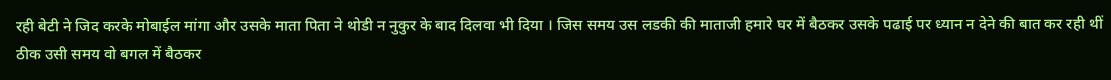रही बेटी ने जिद करके मोबाईल मांगा और उसके माता पिता ने थोडी न नुकुर के बाद दिलवा भी दिया । जिस समय उस लडकी की माताजी हमारे घर में बैठकर उसके पढाई पर ध्यान न देने की बात कर रही थीं ठीक उसी समय वो बगल में बैठकर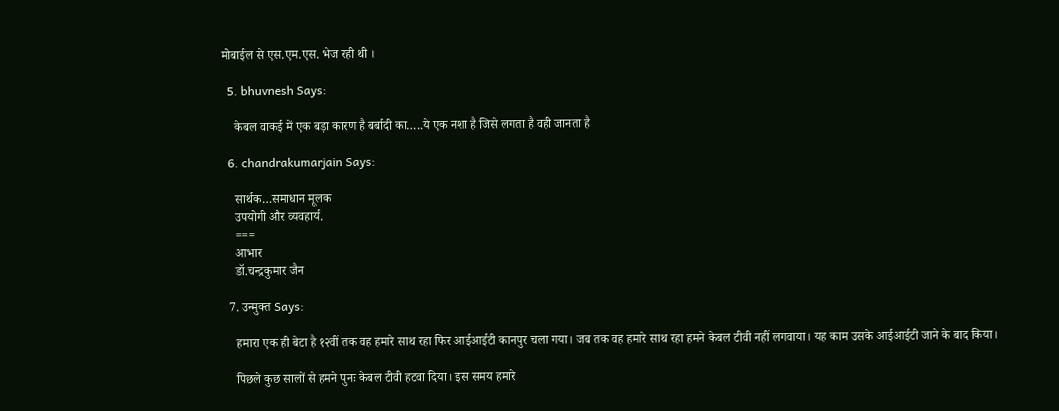मोबाईल से एस.एम.एस. भेज रही थी ।

  5. bhuvnesh Says:

    केबल वाकई में एक बड़ा कारण है बर्बादी का…..ये एक नशा है जिसे लगता है वही जानता है

  6. chandrakumarjain Says:

    सार्थक…समाधान मूलक
    उपयोगी और व्यवहार्य.
    ===
    आभार
    डॉ.चन्द्रकुमार जैन

  7. उन्मुक्त Says:

    हमारा एक ही बेटा है १२वीं तक वह हमारे साथ रहा फिर आईआईटी कानपुर चला गया। जब तक वह हमारे साथ रहा हमने केबल टीवी नहीं लगवाया। यह काम उसके आईआईटी जाने के बाद किया।

    पिछले कुछ सालों से हमने पुनः केबल टीवी हटवा दिया। इस समय हमारे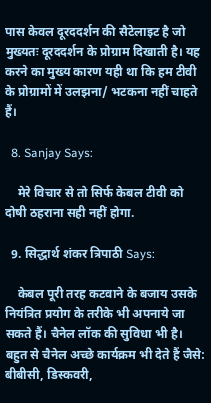पास केवल दूरददर्शन की सैटेलाइट है जो मुख्यतः दूरददर्शन के प्रोग्राम दिखाती है। यह करने का मुख्य कारण यही था कि हम टीवी के प्रोग्रामों में उलझना/ भटकना नहीं चाहते हैं।

  8. Sanjay Says:

    मेरे विचार से तो सिर्फ केबल टीवी को दोषी ठहराना सही नहीं होगा.

  9. सिद्धार्थ शंकर त्रिपाठी Says:

    केबल पूरी तरह कटवाने के बजाय उसके नियंत्रित प्रयोग के तरीके भी अपनाये जा सकते हैं। चैनेल लॉक की सुविधा भी है। बहुत से चैनेल अच्छे कार्यक्रम भी देते हैं जैसे: बीबीसी, डिस्कवरी,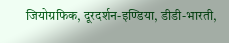जियोग्रफिक, दूरदर्शन-इण्डिया, डीडी-भारती,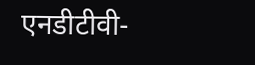एनडीटीवी-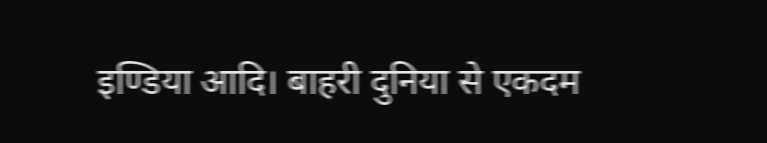इण्डिया आदि। बाहरी दुनिया से एकदम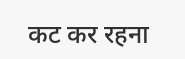कट कर रहना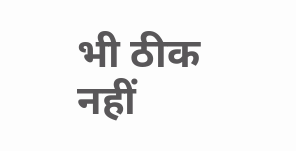भी ठीक नहीं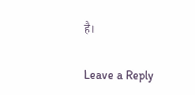है।

Leave a Reply